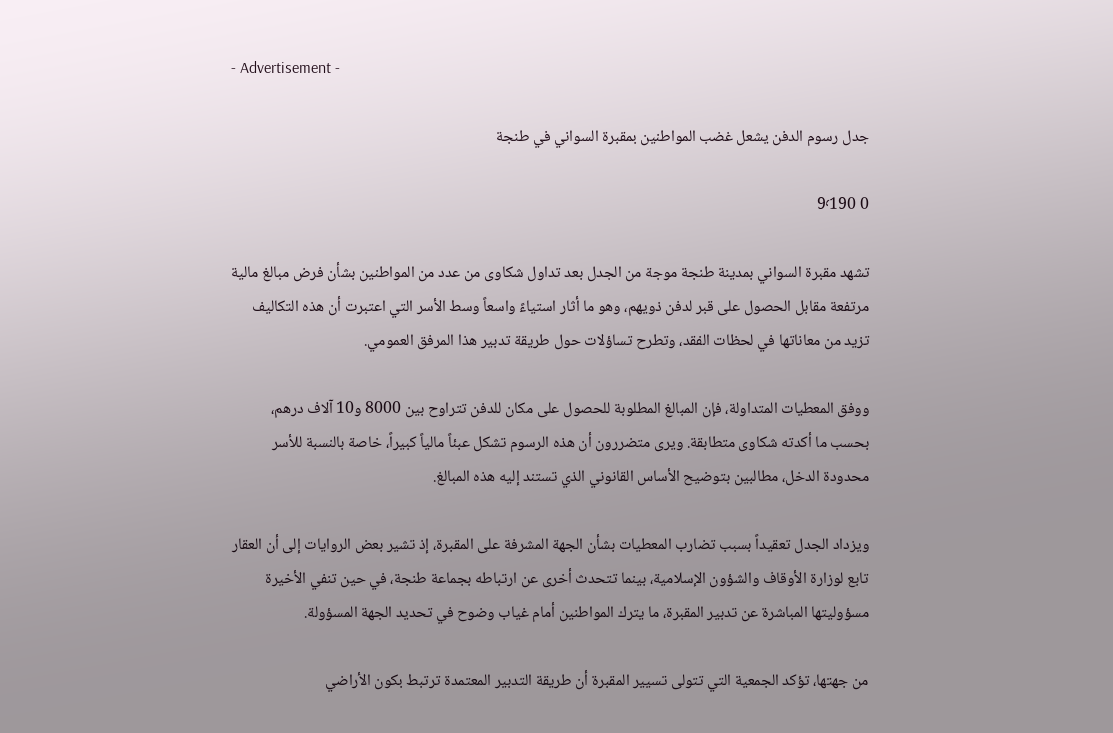- Advertisement -

جدل رسوم الدفن يشعل غضب المواطنين بمقبرة السواني في طنجة

0 9٬190

تشهد مقبرة السواني بمدينة طنجة موجة من الجدل بعد تداول شكاوى من عدد من المواطنين بشأن فرض مبالغ مالية مرتفعة مقابل الحصول على قبر لدفن ذويهم، وهو ما أثار استياءً واسعاً وسط الأسر التي اعتبرت أن هذه التكاليف تزيد من معاناتها في لحظات الفقد، وتطرح تساؤلات حول طريقة تدبير هذا المرفق العمومي.

ووفق المعطيات المتداولة، فإن المبالغ المطلوبة للحصول على مكان للدفن تتراوح بين 8000 و10 آلاف درهم، بحسب ما أكدته شكاوى متطابقة. ويرى متضررون أن هذه الرسوم تشكل عبئاً مالياً كبيراً، خاصة بالنسبة للأسر محدودة الدخل، مطالبين بتوضيح الأساس القانوني الذي تستند إليه هذه المبالغ.

ويزداد الجدل تعقيداً بسبب تضارب المعطيات بشأن الجهة المشرفة على المقبرة، إذ تشير بعض الروايات إلى أن العقار تابع لوزارة الأوقاف والشؤون الإسلامية، بينما تتحدث أخرى عن ارتباطه بجماعة طنجة، في حين تنفي الأخيرة مسؤوليتها المباشرة عن تدبير المقبرة، ما يترك المواطنين أمام غياب وضوح في تحديد الجهة المسؤولة.

من جهتها، تؤكد الجمعية التي تتولى تسيير المقبرة أن طريقة التدبير المعتمدة ترتبط بكون الأراضي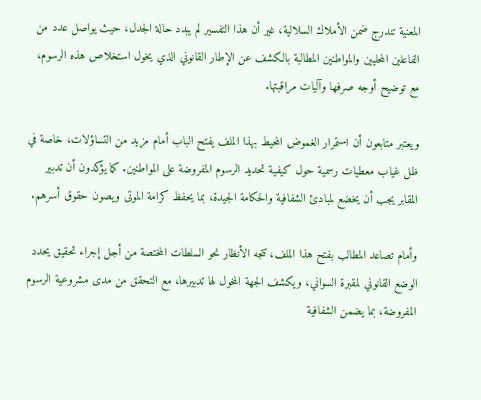المعنية تندرج ضمن الأملاك السلالية، غير أن هذا التفسير لم يبدد حالة الجدل، حيث يواصل عدد من الفاعلين المحليين والمواطنين المطالبة بالكشف عن الإطار القانوني الذي يخول استخلاص هذه الرسوم، مع توضيح أوجه صرفها وآليات مراقبتها.

ويعتبر متابعون أن استمرار الغموض المحيط بهذا الملف يفتح الباب أمام مزيد من التساؤلات، خاصة في ظل غياب معطيات رسمية حول كيفية تحديد الرسوم المفروضة على المواطنين. كما يؤكدون أن تدبير المقابر يجب أن يخضع لمبادئ الشفافية والحكامة الجيدة، بما يحفظ كرامة الموتى ويصون حقوق أسرهم.

وأمام تصاعد المطالب بفتح هذا الملف، تتجه الأنظار نحو السلطات المختصة من أجل إجراء تحقيق يحدد الوضع القانوني لمقبرة السواني، ويكشف الجهة المخول لها تدبيرها، مع التحقق من مدى مشروعية الرسوم المفروضة، بما يضمن الشفافية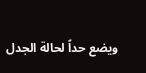ويضع حداً لحالة الجدل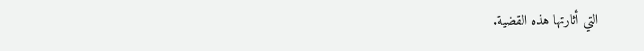التي أثارتها هذه القضية.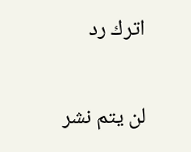اترك رد

لن يتم نشر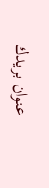عنوان بريدك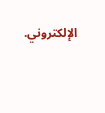الإلكتروني.